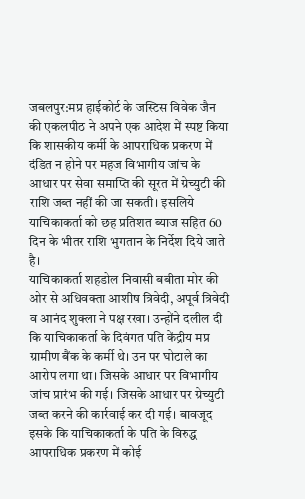जबलपुर:मप्र हाईकोर्ट के जस्टिस विवेक जैन की एकलपीठ ने अपने एक आदेश में स्पष्ट किया कि शासकीय कर्मी के आपराधिक प्रकरण में दंडित न होने पर महज विभागीय जांच के आधार पर सेवा समाप्ति की सूरत में ग्रेच्युटी की राशि जब्त नहीं की जा सकती। इसलिये याचिकाकर्ता को छह प्रतिशत ब्याज सहित 60 दिन के भीतर राशि भुगतान के निर्देश दिये जाते है।
याचिकाकर्ता शहडोल निवासी बबीता मोर की ओर से अधिवक्ता आशीष त्रिवेदी, अपूर्व त्रिवेदी व आनंद शुक्ला ने पक्ष रखा। उन्होंने दलील दी कि याचिकाकर्ता के दिवंगत पति केंद्रीय मप्र ग्रामीण बैंक के कर्मी थे। उन पर घोटाले का आरोप लगा था। जिसके आधार पर विभागीय जांच प्रारंभ की गई। जिसके आधार पर ग्रेच्युटी जब्त करने की कार्रवाई कर दी गई। बावजूद इसके कि याचिकाकर्ता के पति के विरुद्ध आपराधिक प्रकरण में कोई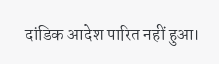दांडिक आदेश पारित नहीं हुआ।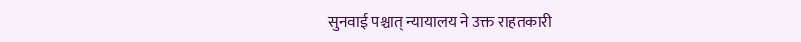सुनवाई पश्चात् न्यायालय ने उक्त राहतकारी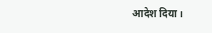आदेश दिया।